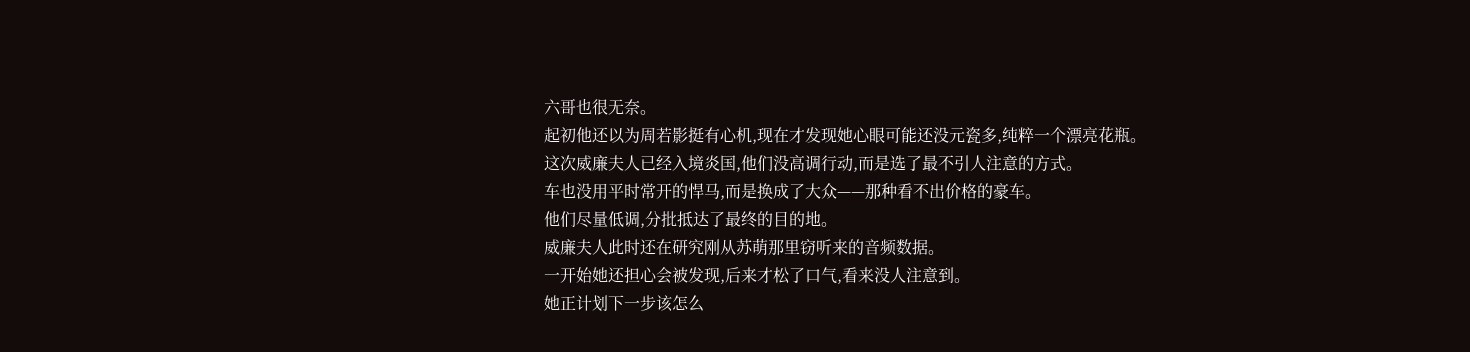六哥也很无奈。
起初他还以为周若影挺有心机,现在才发现她心眼可能还没元瓷多,纯粹一个漂亮花瓶。
这次威廉夫人已经入境炎国,他们没高调行动,而是选了最不引人注意的方式。
车也没用平时常开的悍马,而是换成了大众——那种看不出价格的豪车。
他们尽量低调,分批抵达了最终的目的地。
威廉夫人此时还在研究刚从苏萌那里窃听来的音频数据。
一开始她还担心会被发现,后来才松了口气,看来没人注意到。
她正计划下一步该怎么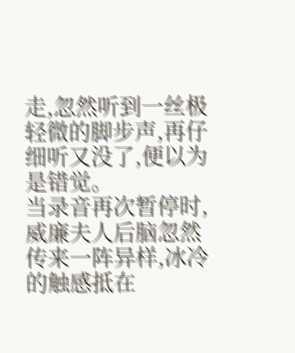走,忽然听到一丝极轻微的脚步声,再仔细听又没了,便以为是错觉。
当录音再次暂停时,威廉夫人后脑忽然传来一阵异样,冰冷的触感抵在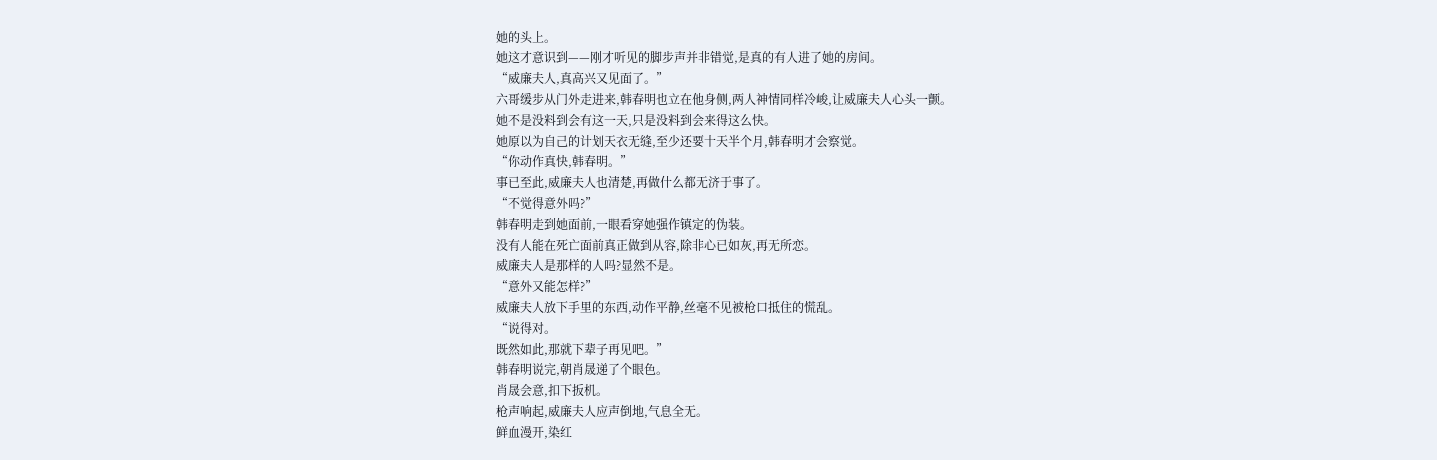她的头上。
她这才意识到——刚才听见的脚步声并非错觉,是真的有人进了她的房间。
“威廉夫人,真高兴又见面了。”
六哥缓步从门外走进来,韩春明也立在他身侧,两人神情同样冷峻,让威廉夫人心头一颤。
她不是没料到会有这一天,只是没料到会来得这么快。
她原以为自己的计划天衣无缝,至少还要十天半个月,韩春明才会察觉。
“你动作真快,韩春明。”
事已至此,威廉夫人也清楚,再做什么都无济于事了。
“不觉得意外吗?”
韩春明走到她面前,一眼看穿她强作镇定的伪装。
没有人能在死亡面前真正做到从容,除非心已如灰,再无所恋。
威廉夫人是那样的人吗?显然不是。
“意外又能怎样?”
威廉夫人放下手里的东西,动作平静,丝毫不见被枪口抵住的慌乱。
“说得对。
既然如此,那就下辈子再见吧。”
韩春明说完,朝肖晟递了个眼色。
肖晟会意,扣下扳机。
枪声响起,威廉夫人应声倒地,气息全无。
鲜血漫开,染红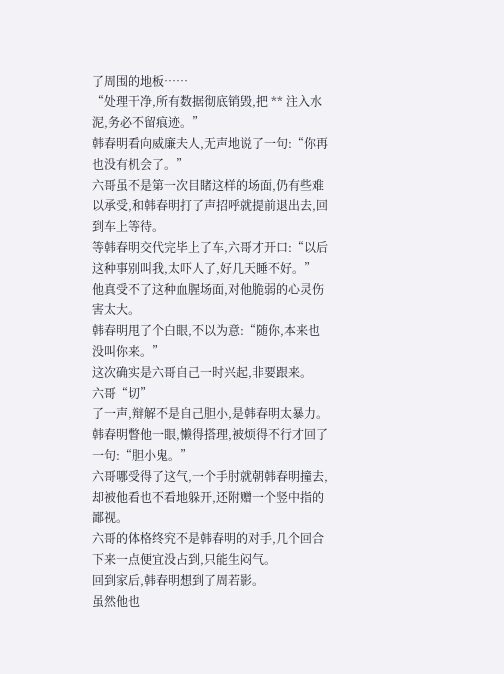了周围的地板……
“处理干净,所有数据彻底销毁,把 ** 注入水泥,务必不留痕迹。”
韩春明看向威廉夫人,无声地说了一句:“你再也没有机会了。”
六哥虽不是第一次目睹这样的场面,仍有些难以承受,和韩春明打了声招呼就提前退出去,回到车上等待。
等韩春明交代完毕上了车,六哥才开口:“以后这种事别叫我,太吓人了,好几天睡不好。”
他真受不了这种血腥场面,对他脆弱的心灵伤害太大。
韩春明甩了个白眼,不以为意:“随你,本来也没叫你来。”
这次确实是六哥自己一时兴起,非要跟来。
六哥“切”
了一声,辩解不是自己胆小,是韩春明太暴力。
韩春明瞥他一眼,懒得搭理,被烦得不行才回了一句:“胆小鬼。”
六哥哪受得了这气,一个手肘就朝韩春明撞去,却被他看也不看地躲开,还附赠一个竖中指的鄙视。
六哥的体格终究不是韩春明的对手,几个回合下来一点便宜没占到,只能生闷气。
回到家后,韩春明想到了周若影。
虽然他也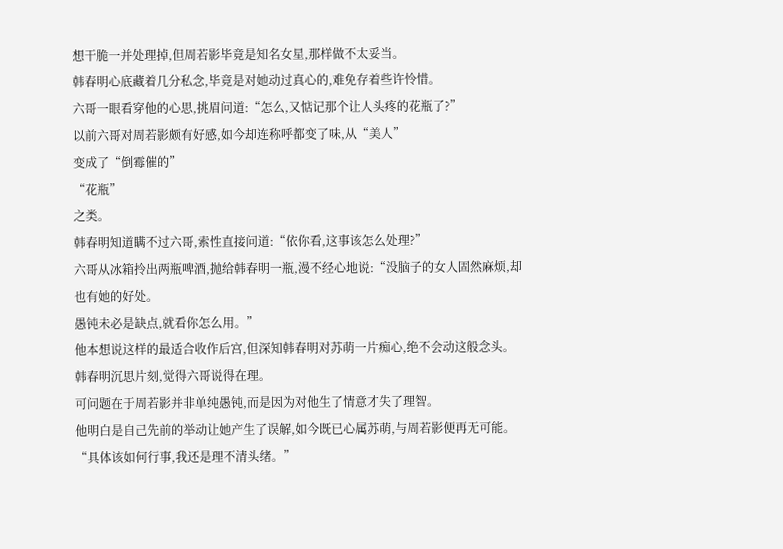想干脆一并处理掉,但周若影毕竟是知名女星,那样做不太妥当。
韩春明心底藏着几分私念,毕竟是对她动过真心的,难免存着些许怜惜。
六哥一眼看穿他的心思,挑眉问道:“怎么,又惦记那个让人头疼的花瓶了?”
以前六哥对周若影颇有好感,如今却连称呼都变了味,从“美人”
变成了“倒霉催的”
“花瓶”
之类。
韩春明知道瞒不过六哥,索性直接问道:“依你看,这事该怎么处理?”
六哥从冰箱拎出两瓶啤酒,抛给韩春明一瓶,漫不经心地说:“没脑子的女人固然麻烦,却也有她的好处。
愚钝未必是缺点,就看你怎么用。”
他本想说这样的最适合收作后宫,但深知韩春明对苏萌一片痴心,绝不会动这般念头。
韩春明沉思片刻,觉得六哥说得在理。
可问题在于周若影并非单纯愚钝,而是因为对他生了情意才失了理智。
他明白是自己先前的举动让她产生了误解,如今既已心属苏萌,与周若影便再无可能。
“具体该如何行事,我还是理不清头绪。”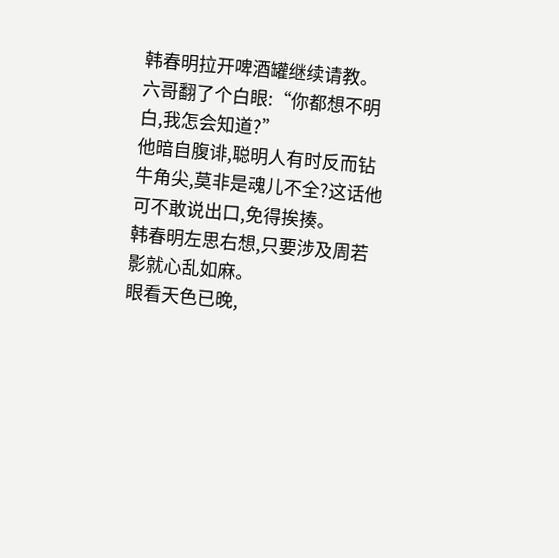韩春明拉开啤酒罐继续请教。
六哥翻了个白眼:“你都想不明白,我怎会知道?”
他暗自腹诽,聪明人有时反而钻牛角尖,莫非是魂儿不全?这话他可不敢说出口,免得挨揍。
韩春明左思右想,只要涉及周若影就心乱如麻。
眼看天色已晚,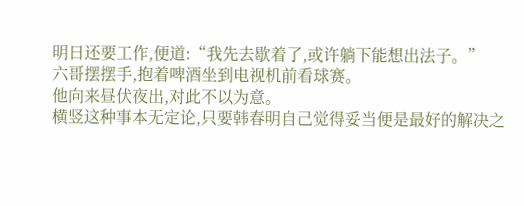明日还要工作,便道:“我先去歇着了,或许躺下能想出法子。”
六哥摆摆手,抱着啤酒坐到电视机前看球赛。
他向来昼伏夜出,对此不以为意。
横竖这种事本无定论,只要韩春明自己觉得妥当便是最好的解决之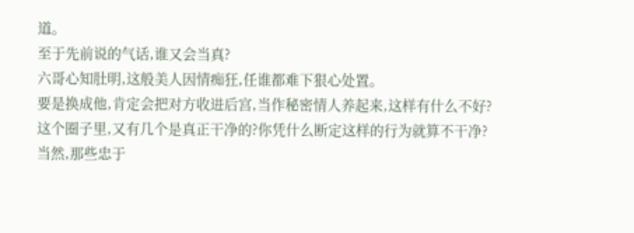道。
至于先前说的气话,谁又会当真?
六哥心知肚明,这般美人因情痴狂,任谁都难下狠心处置。
要是换成他,肯定会把对方收进后宫,当作秘密情人养起来,这样有什么不好?
这个圈子里,又有几个是真正干净的?你凭什么断定这样的行为就算不干净?
当然,那些忠于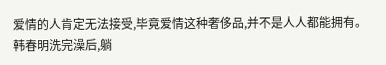爱情的人肯定无法接受,毕竟爱情这种奢侈品,并不是人人都能拥有。
韩春明洗完澡后,躺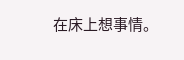在床上想事情。